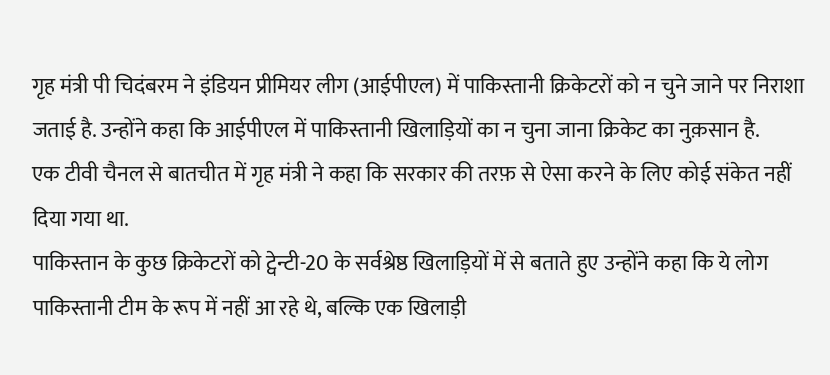गृह मंत्री पी चिदंबरम ने इंडियन प्रीमियर लीग (आईपीएल) में पाकिस्तानी क्रिकेटरों को न चुने जाने पर निराशा जताई है. उन्होंने कहा कि आईपीएल में पाकिस्तानी खिलाड़ियों का न चुना जाना क्रिकेट का नुक़सान है.
एक टीवी चैनल से बातचीत में गृह मंत्री ने कहा कि सरकार की तरफ़ से ऐसा करने के लिए कोई संकेत नहीं दिया गया था.
पाकिस्तान के कुछ क्रिकेटरों को ट्वेन्टी-20 के सर्वश्रेष्ठ खिलाड़ियों में से बताते हुए उन्होंने कहा कि ये लोग पाकिस्तानी टीम के रूप में नहीं आ रहे थे, बल्कि एक खिलाड़ी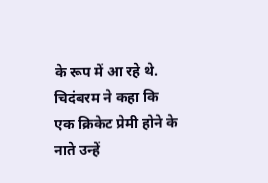के रूप में आ रहे थे.
चिदंबरम ने कहा कि एक क्रिकेट प्रेमी होने के नाते उन्हें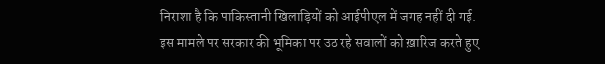निराशा है कि पाकिस्तानी खिलाड़ियों को आईपीएल में जगह नहीं दी गई.
इस मामले पर सरकार की भूमिका पर उठ रहे सवालों को ख़ारिज करते हुए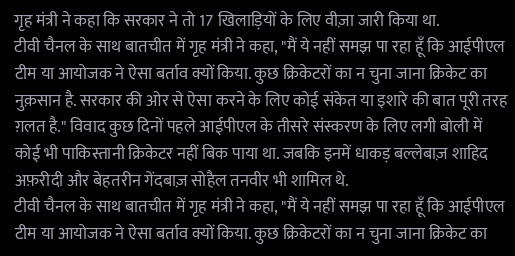गृह मंत्री ने कहा कि सरकार ने तो 17 खिलाड़ियों के लिए वीज़ा जारी किया था.
टीवी चैनल के साथ बातचीत में गृह मंत्री ने कहा, "मैं ये नहीं समझ पा रहा हूँ कि आईपीएल टीम या आयोजक ने ऐसा बर्ताव क्यों किया. कुछ क्रिकेटरों का न चुना जाना क्रिकेट का नुक़सान है. सरकार की ओर से ऐसा करने के लिए कोई संकेत या इशारे की बात पूरी तरह ग़लत है." विवाद कुछ दिनों पहले आईपीएल के तीसरे संस्करण के लिए लगी बोली में कोई भी पाकिस्तानी क्रिकेटर नहीं बिक पाया था. जबकि इनमें धाकड़ बल्लेबाज़ शाहिद अफ़रीदी और बेहतरीन गेंदबाज़ सोहैल तनवीर भी शामिल थे.
टीवी चैनल के साथ बातचीत में गृह मंत्री ने कहा, "मैं ये नहीं समझ पा रहा हूँ कि आईपीएल टीम या आयोजक ने ऐसा बर्ताव क्यों किया. कुछ क्रिकेटरों का न चुना जाना क्रिकेट का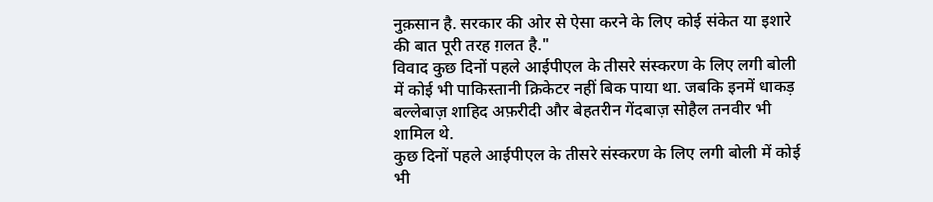नुक़सान है. सरकार की ओर से ऐसा करने के लिए कोई संकेत या इशारे की बात पूरी तरह ग़लत है."
विवाद कुछ दिनों पहले आईपीएल के तीसरे संस्करण के लिए लगी बोली में कोई भी पाकिस्तानी क्रिकेटर नहीं बिक पाया था. जबकि इनमें धाकड़ बल्लेबाज़ शाहिद अफ़रीदी और बेहतरीन गेंदबाज़ सोहैल तनवीर भी शामिल थे.
कुछ दिनों पहले आईपीएल के तीसरे संस्करण के लिए लगी बोली में कोई भी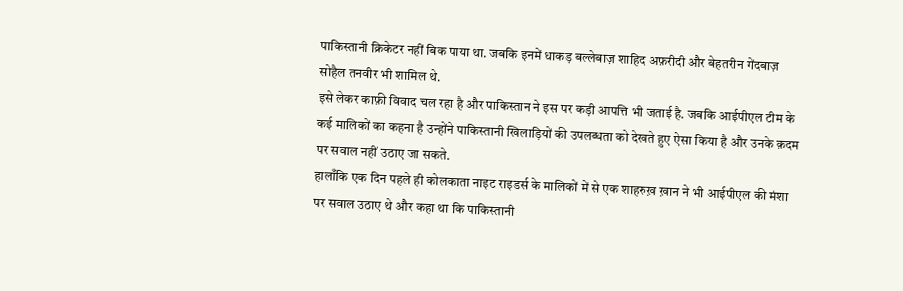पाकिस्तानी क्रिकेटर नहीं बिक पाया था. जबकि इनमें धाकड़ बल्लेबाज़ शाहिद अफ़रीदी और बेहतरीन गेंदबाज़ सोहैल तनवीर भी शामिल थे.
इसे लेकर काफ़ी विवाद चल रहा है और पाकिस्तान ने इस पर कड़ी आपत्ति भी जताई है. जबकि आईपीएल टीम के कई मालिकों का कहना है उन्होंने पाकिस्तानी खिलाड़ियों की उपलब्धता को देखते हुए ऐसा किया है और उनके क़दम पर सवाल नहीं उठाए जा सकते.
हालाँकि एक दिन पहले ही कोलकाता नाइट राइडर्स के मालिकों में से एक शाहरुख़ ख़ान ने भी आईपीएल की मंशा पर सवाल उठाए थे और कहा था कि पाकिस्तानी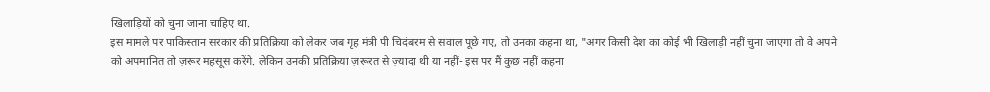खिलाड़ियों को चुना जाना चाहिए था.
इस मामले पर पाकिस्तान सरकार की प्रतिक्रिया को लेकर जब गृह मंत्री पी चिदंबरम से सवाल पूछे गए, तो उनका कहना था, "अगर किसी देश का कोई भी खिलाड़ी नहीं चुना जाएगा तो वे अपने को अपमानित तो ज़रूर महसूस करेंगे. लेकिन उनकी प्रतिक्रिया ज़रूरत से ज़्यादा थी या नहीं- इस पर मैं कुछ नहीं कहना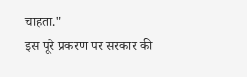चाहता."
इस पूरे प्रकरण पर सरकार की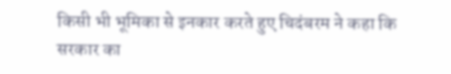किसी भी भूमिका से इनकार करते हुए चिदंबरम ने कहा कि सरकार का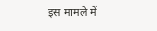इस मामले में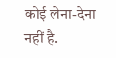कोई लेना-देना नहीं है.